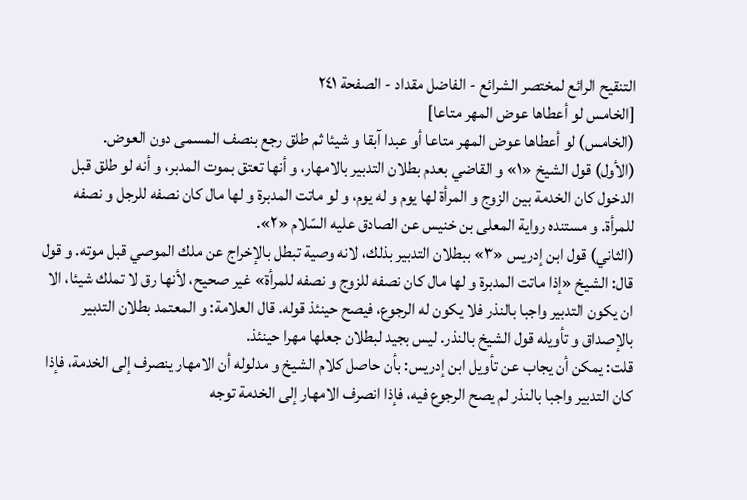التنقيح الرائع لمختصر الشرائع - الفاضل مقداد - الصفحة ٢٤١
[الخامس لو أعطاها عوض المهر متاعا]
(الخامس) لو أعطاها عوض المهر متاعا أو عبدا آبقا و شيئا ثم طلق رجع بنصف المسمى دون العوض.
(الأول) قول الشيخ «١» و القاضي بعدم بطلان التدبير بالامهار، و أنها تعتق بموت المدبر، و أنه لو طلق قبل الدخول كان الخدمة بين الزوج و المرأة لها يوم و له يوم، و لو ماتت المدبرة و لها مال كان نصفه للرجل و نصفه للمرأة. و مستنده رواية المعلى بن خنيس عن الصادق عليه السّلام «٢».
(الثاني) قول ابن إدريس «٣» ببطلان التدبير بذلك، لانه وصية تبطل بالإخراج عن ملك الموصي قبل موته. و قول قال: الشيخ «إذا ماتت المدبرة و لها مال كان نصفه للزوج و نصفه للمرأة» غير صحيح، لأنها رق لا تملك شيئا، الا ان يكون التدبير واجبا بالنذر فلا يكون له الرجوع، فيصح حينئذ قوله. قال العلامة: و المعتمد بطلان التدبير بالإصداق و تأويله قول الشيخ بالنذر. ليس بجيد لبطلان جعلها مهرا حينئذ.
قلت: يمكن أن يجاب عن تأويل ابن إدريس: بأن حاصل كلام الشيخ و مدلوله أن الامهار ينصرف إلى الخدمة، فإذا كان التدبير واجبا بالنذر لم يصح الرجوع فيه، فإذا انصرف الامهار إلى الخدمة توجه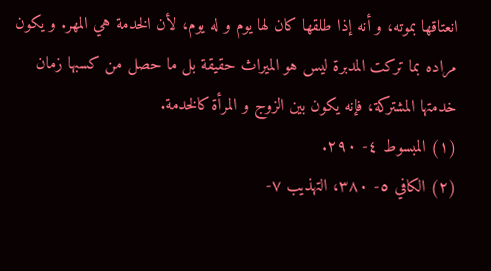انعتاقها بموته، و أنه إذا طلقها كان لها يوم و له يوم، لأن الخدمة هي المهر. و يكون مراده بما تركت المدبرة ليس هو الميراث حقيقة بل ما حصل من كسبها زمان خدمتها المشتركة، فإنه يكون بين الزوج و المرأة كالخدمة.
(١) المبسوط ٤- ٢٩٠.
(٢) الكافي ٥- ٣٨٠، التهذيب ٧-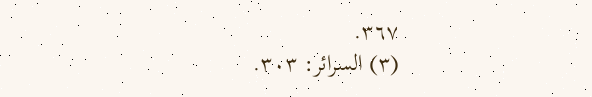٣٦٧.
(٣) السرائر: ٣٠٣.